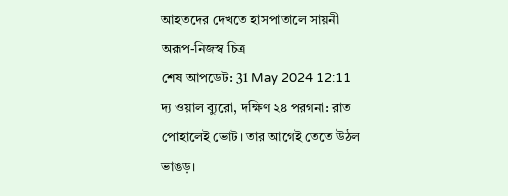আহতদের দেখতে হাসপাতালে সায়নী অরূপ-নিজস্ব চিত্র
শেষ আপডেট: 31 May 2024 12:11
দ্য ওয়াল ব্যুরো, দক্ষিণ ২৪ পরগনা: রাত পোহালেই ভোট। তার আগেই তেতে উঠল ভাঙড়।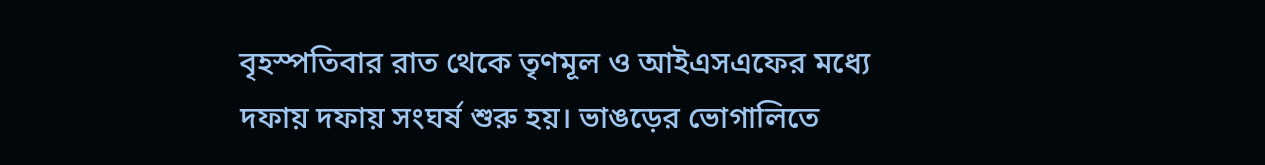বৃহস্পতিবার রাত থেকে তৃণমূল ও আইএসএফের মধ্যে দফায় দফায় সংঘর্ষ শুরু হয়। ভাঙড়ের ভোগালিতে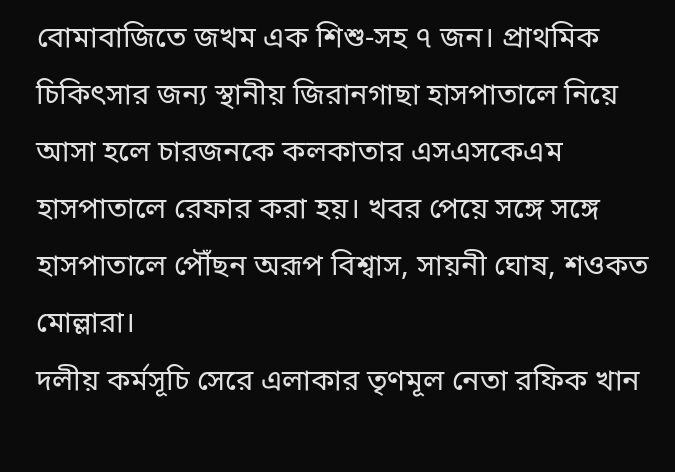বোমাবাজিতে জখম এক শিশু-সহ ৭ জন। প্রাথমিক চিকিৎসার জন্য স্থানীয় জিরানগাছা হাসপাতালে নিয়ে আসা হলে চারজনকে কলকাতার এসএসকেএম হাসপাতালে রেফার করা হয়। খবর পেয়ে সঙ্গে সঙ্গে হাসপাতালে পৌঁছন অরূপ বিশ্বাস, সায়নী ঘোষ, শওকত মোল্লারা।
দলীয় কর্মসূচি সেরে এলাকার তৃণমূল নেতা রফিক খান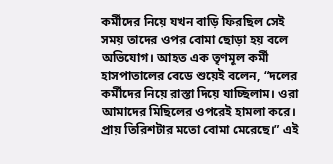কর্মীদের নিয়ে যখন বাড়ি ফিরছিল সেই সময় তাদের ওপর বোমা ছোড়া হয় বলে অভিযোগ। আহত এক তৃণমূল কর্মী হাসপাতালের বেডে শুয়েই বলেন, “দলের কর্মীদের নিয়ে রাস্তা দিয়ে যাচ্ছিলাম। ওরা আমাদের মিছিলের ওপরেই হামলা করে। প্রায় তিরিশটার মতো বোমা মেরেছে।” এই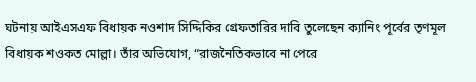ঘটনায় আইএসএফ বিধায়ক নওশাদ সিদ্দিকির গ্রেফতারির দাবি তুলেছেন ক্যানিং পূর্বের তৃণমূল বিধায়ক শওকত মোল্লা। তাঁর অভিযোগ, “রাজনৈতিকভাবে না পেরে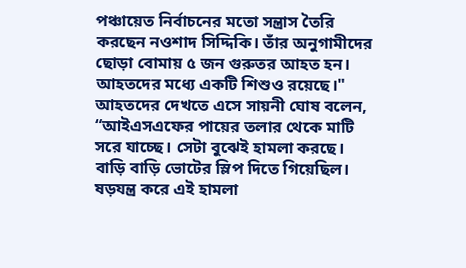পঞ্চায়েত নির্বাচনের মতো সন্ত্রাস তৈরি করছেন নওশাদ সিদ্দিকি। তাঁর অনুগামীদের ছোড়া বোমায় ৫ জন গুরুতর আহত হন। আহতদের মধ্যে একটি শিশুও রয়েছে।"
আহতদের দেখতে এসে সায়নী ঘোষ বলেন, “আইএসএফের পায়ের তলার থেকে মাটি সরে যাচ্ছে। সেটা বুঝেই হামলা করছে। বাড়ি বাড়ি ভোটের স্লিপ দিতে গিয়েছিল। ষড়যন্ত্র করে এই হামলা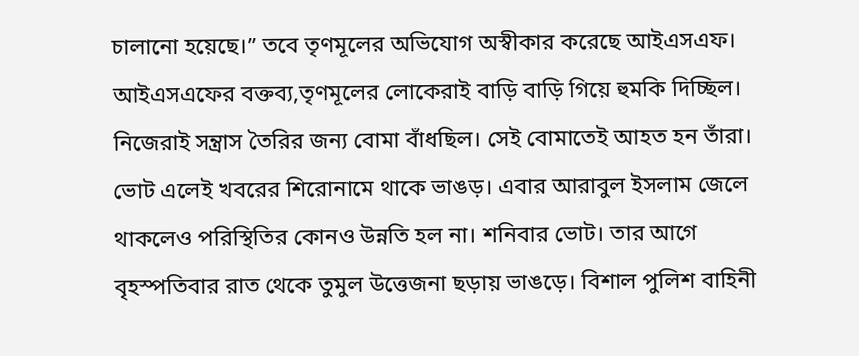চালানো হয়েছে।” তবে তৃণমূলের অভিযোগ অস্বীকার করেছে আইএসএফ। আইএসএফের বক্তব্য,তৃণমূলের লোকেরাই বাড়ি বাড়ি গিয়ে হুমকি দিচ্ছিল। নিজেরাই সন্ত্রাস তৈরির জন্য বোমা বাঁধছিল। সেই বোমাতেই আহত হন তাঁরা।
ভোট এলেই খবরের শিরোনামে থাকে ভাঙড়। এবার আরাবুল ইসলাম জেলে থাকলেও পরিস্থিতির কোনও উন্নতি হল না। শনিবার ভোট। তার আগে বৃহস্পতিবার রাত থেকে তুমুল উত্তেজনা ছড়ায় ভাঙড়ে। বিশাল পুলিশ বাহিনী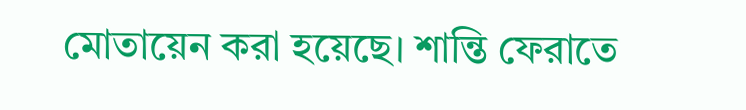মোতায়েন করা হয়েছে। শান্তি ফেরাতে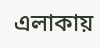এলাকায়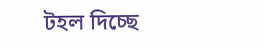টহল দিচ্ছে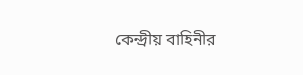কেন্দ্রীয় বাহিনীর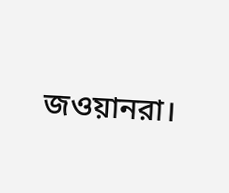জওয়ানরা।